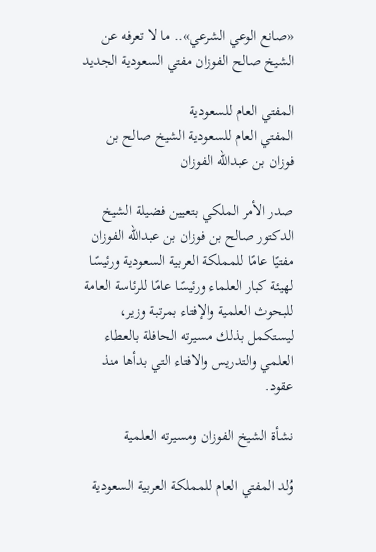«صانع الوعي الشرعي».. ما لا تعرفه عن الشيخ صالح الفوزان مفتي السعودية الجديد

المفتي العام للسعودية
المفتي العام للسعودية الشيخ صالح بن فوزان بن عبدالله الفوزان

صدر الأمر الملكي بتعيين فضيلة الشيخ الدكتور صالح بن فوزان بن عبدالله الفوزان مفتيًا عامًا للمملكة العربية السعودية ورئيسًا لهيئة كبار العلماء ورئيسًا عامًا للرئاسة العامة للبحوث العلمية والإفتاء بمرتبة وزير، ليستكمل بذلك مسيرته الحافلة بالعطاء العلمي والتدريس والافتاء التي بدأها منذ عقود.

نشأة الشيخ الفوزان ومسيرته العلمية

وُلد المفتي العام للمملكة العربية السعودية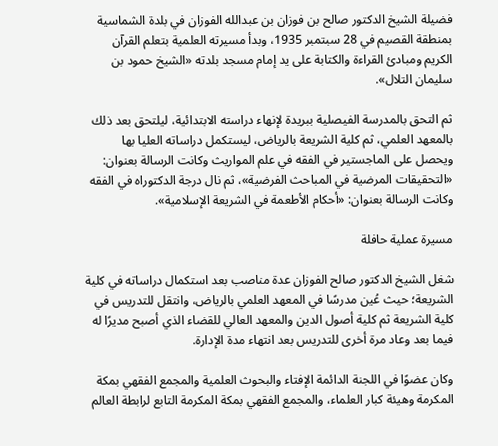فضيلة الشيخ الدكتور صالح بن فوزان بن عبدالله الفوزان في بلدة الشماسية بمنطقة القصيم في 28 سبتمبر 1935، وبدأ مسيرته العلمية بتعلم القرآن الكريم ومبادئ القراءة والكتابة على يد إمام مسجد بلدته «الشيخ حمود بن سليمان التلال».

ثم التحق بالمدرسة الفيصلية ببريدة لإنهاء دراسته الابتدائية، ليلتحق بعد ذلك بالمعهد العلمي، ثم كلية الشريعة بالرياض، ليستكمل دراساته العليا بها ويحصل على الماجستير في الفقه في علم المواريث وكانت الرسالة بعنوان: «التحقيقات المرضية في المباحث الفرضية»، ثم نال درجة الدكتوراه في الفقه وكانت الرسالة بعنوان: «أحكام الأطعمة في الشريعة الإسلامية».

مسيرة عملية حافلة

شغل الشيخ الدكتور صالح الفوزان عدة مناصب بعد استكمال دراساته في كلية الشريعة؛ حيث عُين مدرسًا في المعهد العلمي بالرياض، وانتقل للتدريس في كلية الشريعة ثم كلية أصول الدين والمعهد العالي للقضاء الذي أصبح مديرًا له فيما بعد وعاد مرة أخرى للتدريس بعد انتهاء مدة الإدارة.

وكان عضوًا في اللجنة الدائمة الإفتاء والبحوث العلمية والمجمع الفقهي بمكة المكرمة وهيئة كبار العلماء، والمجمع الفقهي بمكة المكرمة التابع لرابطة العالم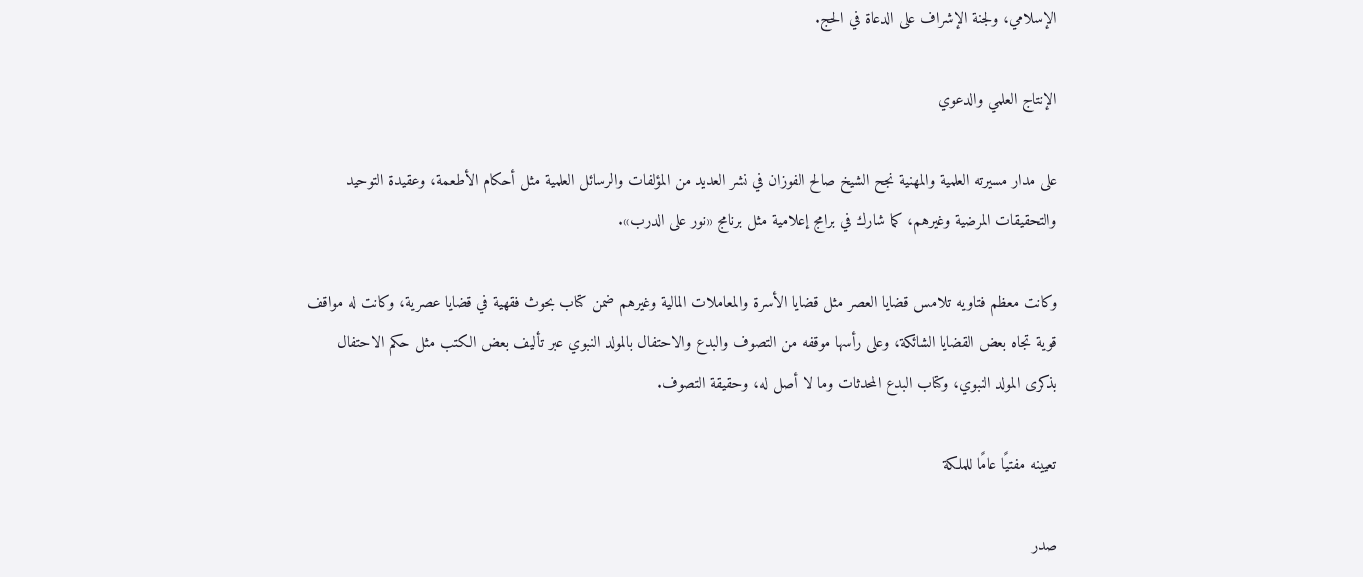الإسلامي، ولجنة الإشراف على الدعاة في الحج.

الإنتاج العلمي والدعوي

على مدار مسيرته العلمية والمهنية نجح الشيخ صالح الفوزان في نشر العديد من المؤلفات والرسائل العلمية مثل أحكام الأطعمة، وعقيدة التوحيد والتحقيقات المرضية وغيرهم، كما شارك في برامج إعلامية مثل برنامج «نور على الدرب».

وكانت معظم فتاويه تلامس قضايا العصر مثل قضايا الأسرة والمعاملات المالية وغيرهم ضمن كتاب بحوث فقهية في قضايا عصرية، وكانت له مواقف قوية تجاه بعض القضايا الشائكة، وعلى رأسها موقفه من التصوف والبدع والاحتفال بالمولد النبوي عبر تأليف بعض الكتب مثل حكم الاحتفال بذكرى المولد النبوي، وكتاب البدع المحدثات وما لا أصل له، وحقيقة التصوف.

تعيينه مفتيًا عامًا للملكة

صدر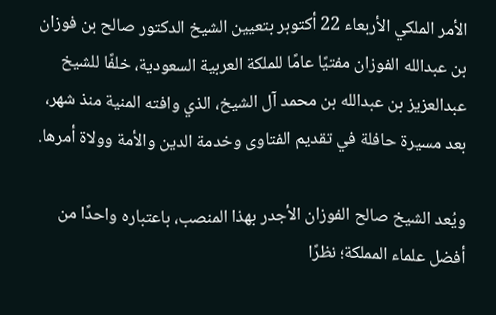الأمر الملكي الأربعاء 22 أكتوبر بتعيين الشيخ الدكتور صالح بن فوزان بن عبدالله الفوزان مفتيًا عامًا للملكة العربية السعودية، خلفًا للشيخ عبدالعزيز بن عبدالله بن محمد آل الشيخ، الذي وافته المنية منذ شهر، بعد مسيرة حافلة في تقديم الفتاوى وخدمة الدين والأمة وولاة أمرها.

ويُعد الشيخ صالح الفوزان الأجدر بهذا المنصب، باعتباره واحدًا من أفضل علماء المملكة؛ نظرًا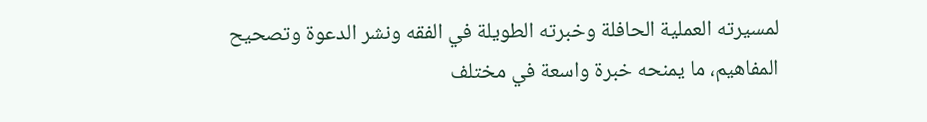لمسيرته العملية الحافلة وخبرته الطويلة في الفقه ونشر الدعوة وتصحيح المفاهيم، ما يمنحه خبرة واسعة في مختلف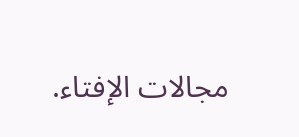مجالات الإفتاء.